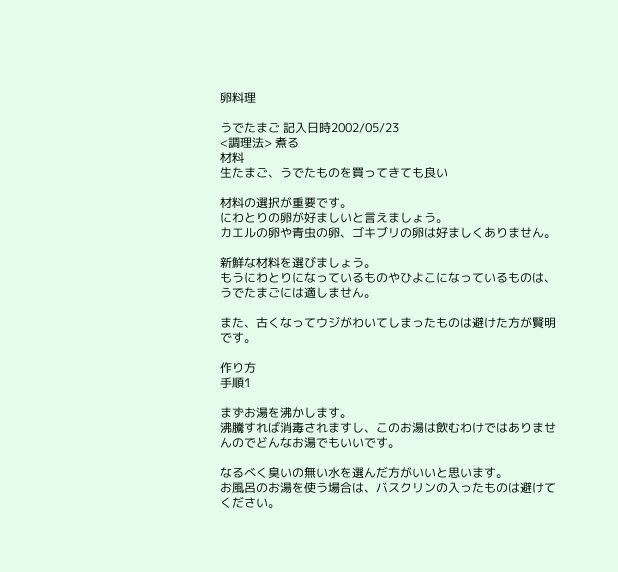卵料理

うでたまご 記入日時2002/05/23
<調理法> 煮る
材料
生たまご、うでたものを買ってきても良い

材料の選択が重要です。
にわとりの卵が好ましいと言えましょう。
カエルの卵や青虫の卵、ゴキブリの卵は好ましくありません。

新鮮な材料を選びましょう。
もうにわとりになっているものやひよこになっているものは、うでたまごには適しません。

また、古くなってウジがわいてしまったものは避けた方が賢明です。

作り方
手順1

まずお湯を沸かします。
沸騰すれば消毒されますし、このお湯は飲むわけではありませんのでどんなお湯でもいいです。

なるべく臭いの無い水を選んだ方がいいと思います。
お風呂のお湯を使う場合は、バスクリンの入ったものは避けてください。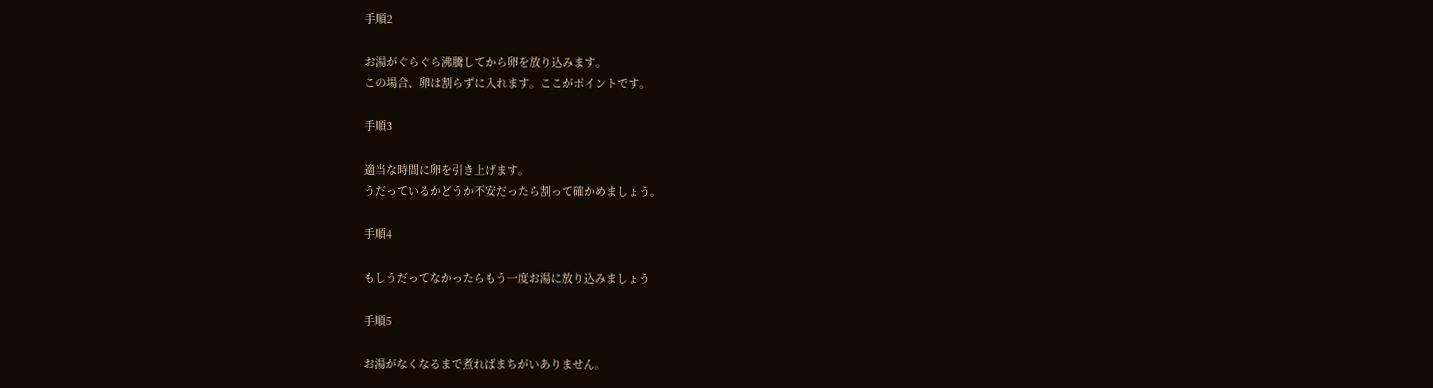手順2

お湯がぐらぐら沸騰してから卵を放り込みます。
この場合、卵は割らずに入れます。ここがポイントです。

手順3

適当な時間に卵を引き上げます。
うだっているかどうか不安だったら割って確かめましょう。

手順4

もしうだってなかったらもう一度お湯に放り込みましょう

手順5

お湯がなくなるまで煮ればまちがいありません。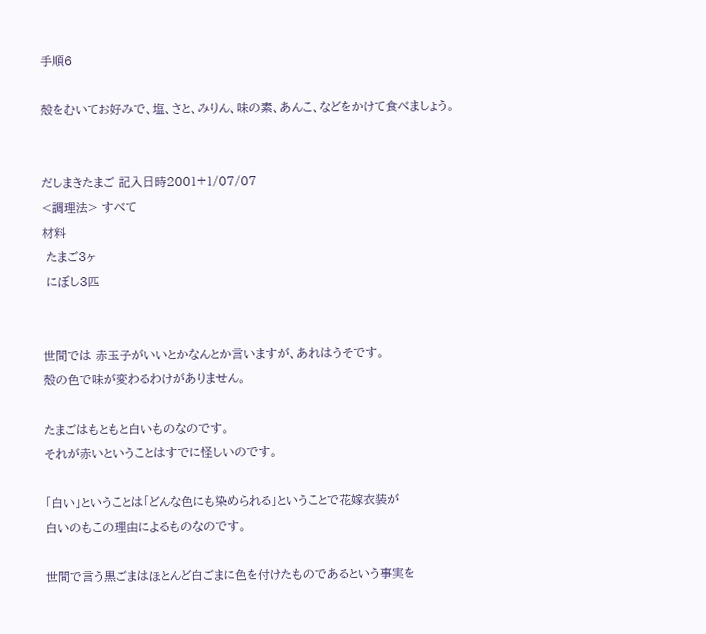手順6

殻をむいてお好みで、塩、さと、みりん、味の素、あんこ、などをかけて食べましょう。


だしまきたまご 記入日時2001+1/07/07
<調理法> すべて
材料
 たまご3ヶ
 にぼし3匹


世間では 赤玉子がいいとかなんとか言いますが、あれはうそです。
殻の色で味が変わるわけがありません。

たまごはもともと白いものなのです。
それが赤いということはすでに怪しいのです。

「白い」ということは「どんな色にも染められる」ということで花嫁衣装が
白いのもこの理由によるものなのです。

世間で言う黒ごまはほとんど白ごまに色を付けたものであるという事実を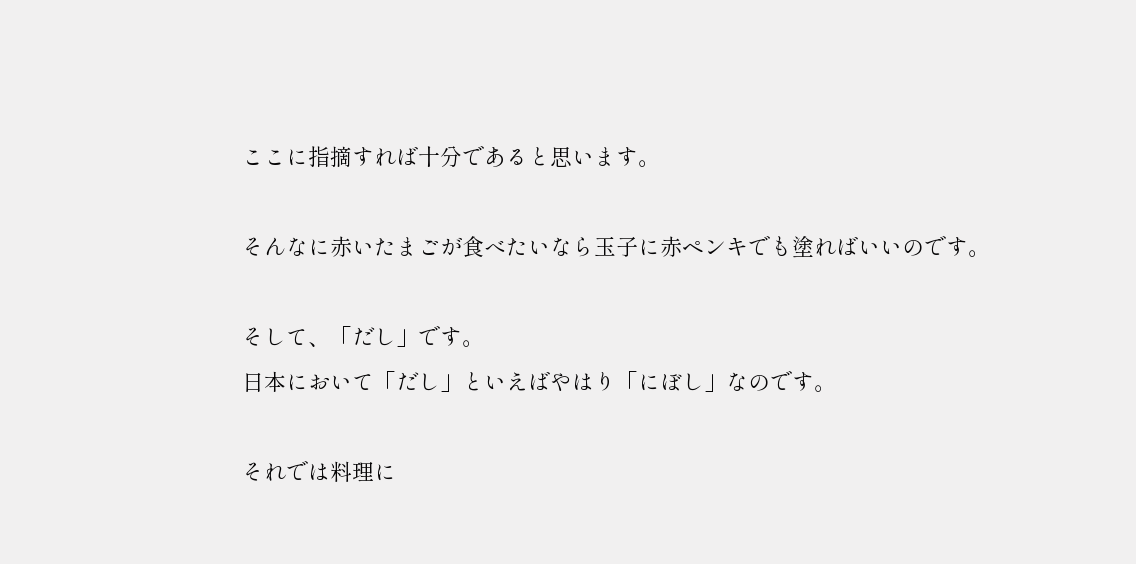ここに指摘すれば十分であると思います。

そんなに赤いたまごが食べたいなら玉子に赤ペンキでも塗ればいいのです。

そして、「だし」です。
日本において「だし」といえばやはり「にぼし」なのです。

それでは料理に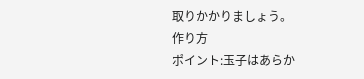取りかかりましょう。
作り方
ポイント:玉子はあらか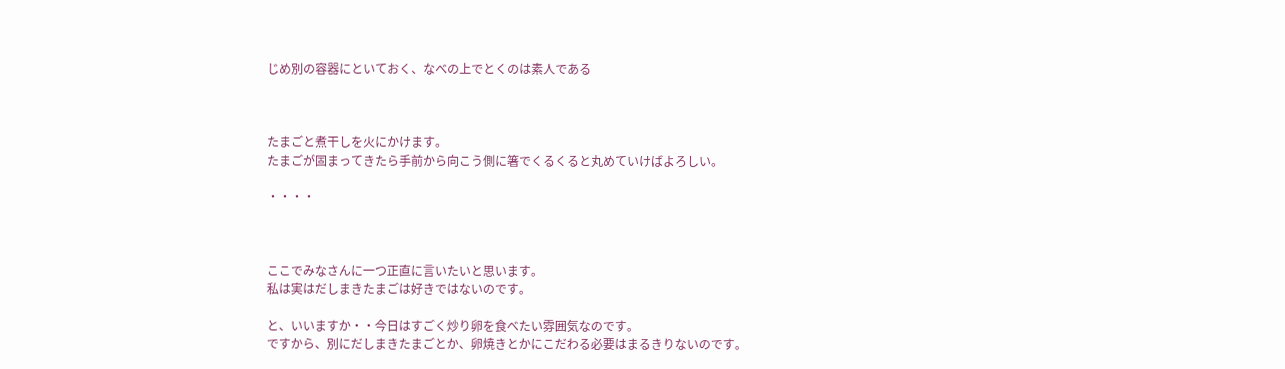じめ別の容器にといておく、なべの上でとくのは素人である



たまごと煮干しを火にかけます。
たまごが固まってきたら手前から向こう側に箸でくるくると丸めていけばよろしい。

・・・・



ここでみなさんに一つ正直に言いたいと思います。
私は実はだしまきたまごは好きではないのです。

と、いいますか・・今日はすごく炒り卵を食べたい雰囲気なのです。
ですから、別にだしまきたまごとか、卵焼きとかにこだわる必要はまるきりないのです。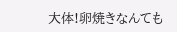大体!卵焼きなんても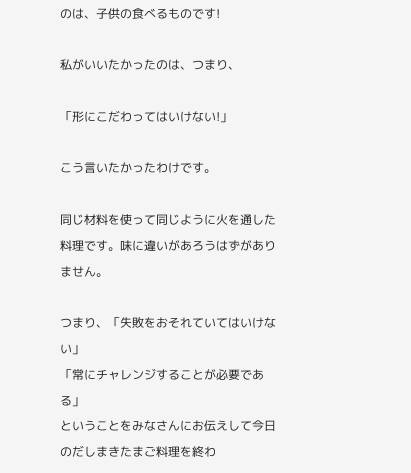のは、子供の食べるものです!

私がいいたかったのは、つまり、

「形にこだわってはいけない!」

こう言いたかったわけです。

同じ材料を使って同じように火を通した料理です。味に違いがあろうはずがありません。

つまり、「失敗をおそれていてはいけない」
「常にチャレンジすることが必要である」
ということをみなさんにお伝えして今日のだしまきたまご料理を終わ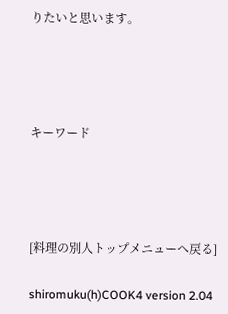りたいと思います。




キーワード




[料理の別人トップメニューへ戻る]

shiromuku(h)COOK4 version 2.04